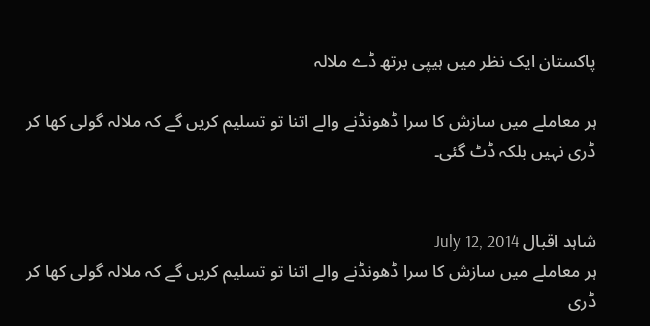پاکستان ایک نظر میں ہیپی برتھ ڈے ملالہ

ہر معاملے میں سازش کا سرا ڈھونڈنے والے اتنا تو تسلیم کریں گے کہ ملالہ گولی کھا کر ڈری نہیں بلکہ ڈٹ گئی۔


شاہد اقبال July 12, 2014
ہر معاملے میں سازش کا سرا ڈھونڈنے والے اتنا تو تسلیم کریں گے کہ ملالہ گولی کھا کر ڈری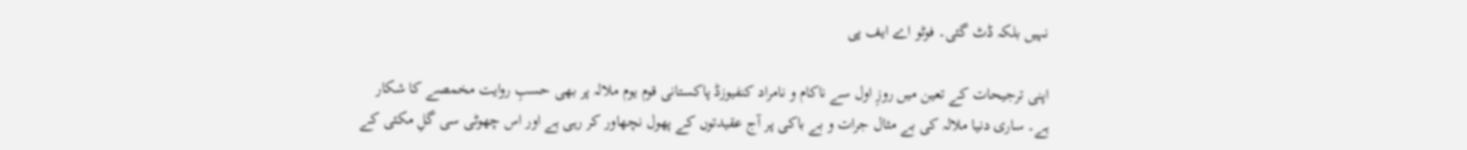نہیں بلکہ ڈٹ گئی۔ فوٹو اے ایف پی

اپنی ترجیحات کے تعین میں روزِ اول سے ناکام و نامراد کنفیوزڈ پاکستانی قوم یوم ملالہ پر بھی حسبِ روایت مخمصے کا شکار ہے۔ ساری دنیا ملالہ کی بے مثال جرات و بے باکی پر آج عقیدتوں کے پھول نچھاور کر رہی ہے اور اس چھوٹی سی گلِ مکئی کے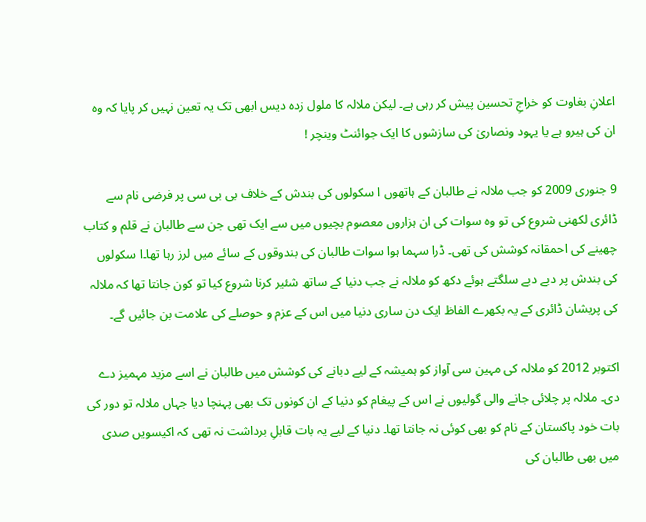اعلانِ بغاوت کو خراجِ تحسین پیش کر رہی ہے۔ لیکن ملالہ کا ملول زدہ دیس ابھی تک یہ تعین نہیں کر پایا کہ وہ ان کی ہیرو ہے یا یہود ونصاریٰ کی سازشوں کا ایک جوائنٹ وینچر !

9 جنوری 2009 کو جب ملالہ نے طالبان کے ہاتھوں ا سکولوں کی بندش کے خلاف بی بی سی پر فرضی نام سے ڈائری لکھنی شروع کی تو وہ سوات کی ان ہزاروں معصوم بچیوں میں سے ایک تھی جن سے طالبان نے قلم و کتاب چھینے کی احمقانہ کوشش کی تھی۔ ڈرا سہما ہوا سوات طالبان کی بندوقوں کے سائے میں لرز رہا تھا۔ا سکولوں کی بندش پر دبے دبے سلگتے ہوئے دکھ کو ملالہ نے جب دنیا کے ساتھ شئیر کرنا شروع کیا تو کون جانتا تھا کہ ملالہ کی پریشان ڈائری کے یہ بکھرے الفاظ ایک دن ساری دنیا میں اس کے عزم و حوصلے کی علامت بن جائیں گے۔

اکتوبر 2012 کو ملالہ کی مہین سی آواز کو ہمیشہ کے لیے دبانے کی کوشش میں طالبان نے اسے مزید مہمیز دے دی۔ ملالہ پر چلائی جانے والی گولیوں نے اس کے پیغام کو دنیا کے ان کونوں تک بھی پہنچا دیا جہاں ملالہ تو دور کی بات خود پاکستان کے نام کو بھی کوئی نہ جانتا تھا۔ دنیا کے لیے یہ بات قابلِ برداشت نہ تھی کہ اکیسویں صدی میں بھی طالبان کی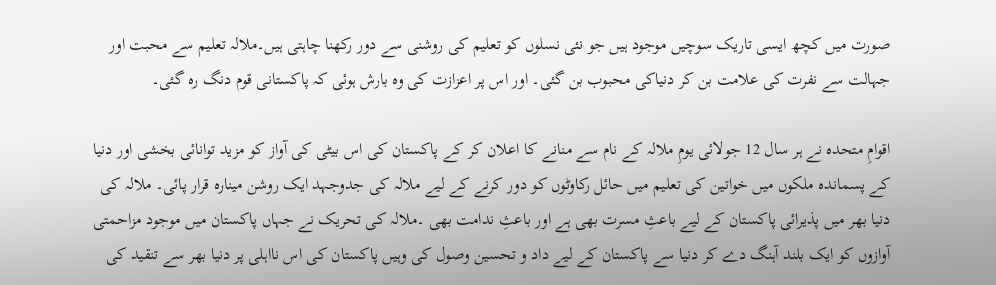صورت میں کچھ ایسی تاریک سوچیں موجود ہیں جو نئی نسلوں کو تعلیم کی روشنی سے دور رکھنا چاہتی ہیں۔ملالہ تعلیم سے محبت اور جہالت سے نفرت کی علامت بن کر دنیاکی محبوب بن گئی۔ اور اس پر اعزازت کی وہ بارش ہوئی کہ پاکستانی قوم دنگ رہ گئی۔

اقوامِ متحدہ نے ہر سال 12 جولائی یومِ ملالہ کے نام سے منانے کا اعلان کر کے پاکستان کی اس بیٹی کی آواز کو مزید توانائی بخشی اور دنیا کے پسماندہ ملکوں میں خواتین کی تعلیم میں حائل رکاوٹوں کو دور کرنے کے لیے ملالہ کی جدوجہد ایک روشن مینارہ قرار پائی۔ ملالہ کی دنیا بھر میں پذیرائی پاکستان کے لیے باعثِ مسرت بھی ہے اور باعثِ ندامت بھی ۔ملالہ کی تحریک نے جہاں پاکستان میں موجود مزاحمتی آوازوں کو ایک بلند آہنگ دے کر دنیا سے پاکستان کے لیے داد و تحسین وصول کی وہیں پاکستان کی اس نااہلی پر دنیا بھر سے تنقید کی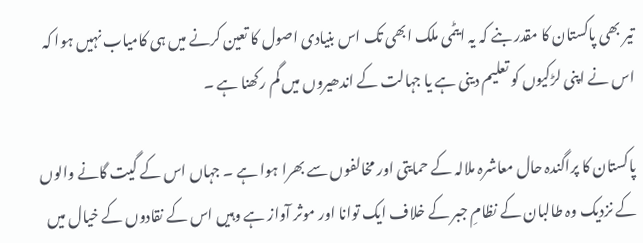تیر بھی پاکستان کا مقدر بنے کہ یہ ایٹمی ملک ابھی تک اس بنیادی اصول کا تعین کرنے میں ہی کامیاب نہیں ہوا کہ اس نے اپنی لڑکیوں کو تعلیم دینی ہے یا جہالت کے اندھیروں میں گم رکھنا ہے ۔

پاکستان کا پراگندہ حال معاشرہ ملالہ کے حمایتی اور مخالفوں سے بھرا ہوا ہے ۔ جہاں اس کے گیت گانے والوں کے نزدیک وہ طالبان کے نظامِ جبر کے خلاف ایک توانا اور موثر آواز ہے وہیں اس کے نقادوں کے خیال میں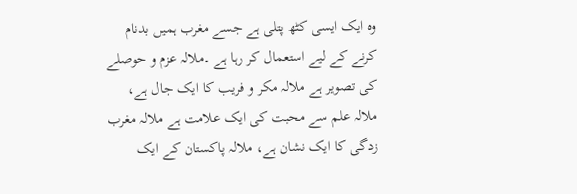وہ ایک ایسی کٹھ پتلی ہے جسے مغرب ہمیں بدنام کرنے کے لیے استعمال کر رہا ہے ۔ملالہ عزم و حوصلے کی تصویر ہے ملالہ مکر و فریب کا ایک جال ہے، ملالہ علم سے محبت کی ایک علامت ہے ملالہ مغرب زدگی کا ایک نشان ہے، ملالہ پاکستان کے ایک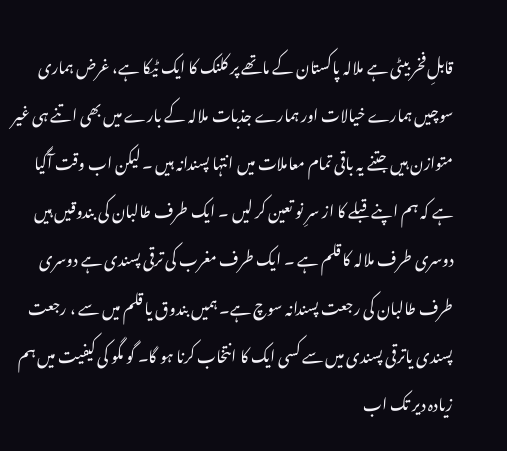قابلِ فخر بیٹی ہے ملالہ پاکستان کے ماتھے پر کلنک کا ایک ٹیکا ہے، غرض ہماری سوچیں ہمارے خیالات اور ہمارے جذبات ملالہ کے بارے میں بھی اتنے ہی غیر متوازن ہیں جتنے یہ باقی تمام معاملات میں انتہا پسندانہ ہیں ۔ لیکن اب وقت آگیا ہے کہ ہم اپنے قبلے کا از سرِ نو تعین کر لیں ۔ ایک طرف طالبان کی بندوقیں ہیں دوسری طرف ملالہ کا قلم ہے ۔ ایک طرف مغرب کی ترقی پسندی ہے دوسری طرف طالبان کی رجعت پسندانہ سوچ ہے۔ ہمیں بندوق یا قلم میں سے ، رجعت پسندی یاترقی پسندی میں سے کسی ایک کا انتخاب کرنا ہو گا۔ گو مگو کی کیفیت میں ہم زیادہ دیر تک اب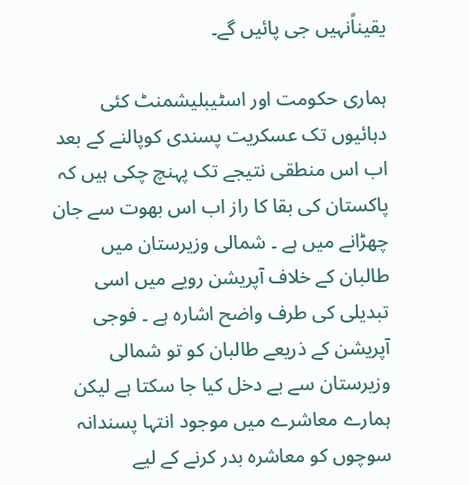یقیناًنہیں جی پائیں گے۔

ہماری حکومت اور اسٹیبلیشمنٹ کئی دہائیوں تک عسکریت پسندی کوپالنے کے بعد اب اس منطقی نتیجے تک پہنچ چکی ہیں کہ پاکستان کی بقا کا راز اب اس بھوت سے جان چھڑانے میں ہے ۔ شمالی وزیرستان میں طالبان کے خلاف آپریشن رویے میں اسی تبدیلی کی طرف واضح اشارہ ہے ۔ فوجی آپریشن کے ذریعے طالبان کو تو شمالی وزیرستان سے بے دخل کیا جا سکتا ہے لیکن ہمارے معاشرے میں موجود انتہا پسندانہ سوچوں کو معاشرہ بدر کرنے کے لیے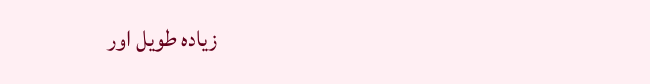زیادہ طویل اور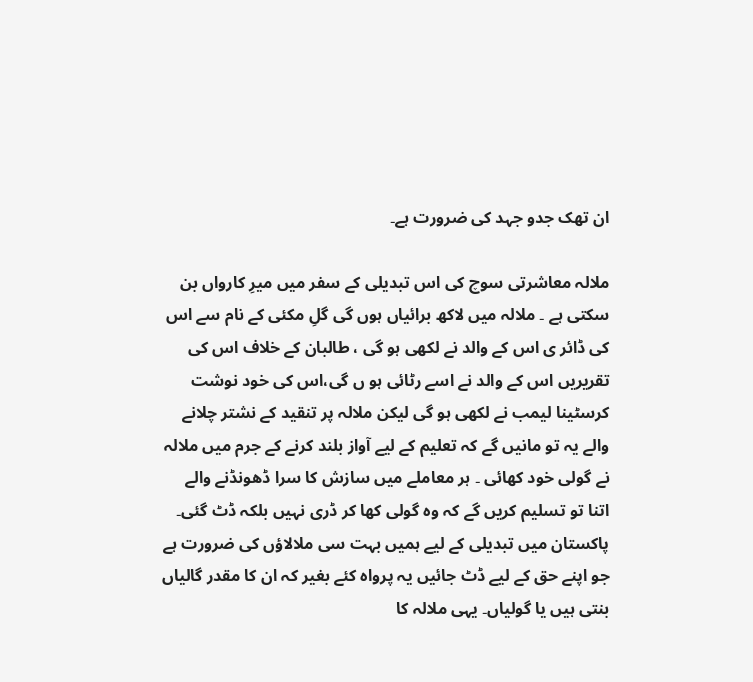ان تھک جدو جہد کی ضرورت ہے۔

ملالہ معاشرتی سوچ کی اس تبدیلی کے سفر میں میرِ کارواں بن سکتی ہے ۔ ملالہ میں لاکھ برائیاں ہوں گی گلِ مکئی کے نام سے اس کی ڈائر ی اس کے والد نے لکھی ہو گی ، طالبان کے خلاف اس کی تقریریں اس کے والد نے اسے رٹائی ہو ں گی،اس کی خود نوشت کرسٹینا لیمب نے لکھی ہو گی لیکن ملالہ پر تنقید کے نشتر چلانے والے یہ تو مانیں گے کہ تعلیم کے لیے آواز بلند کرنے کے جرم میں ملالہ نے گولی خود کھائی ۔ ہر معاملے میں سازش کا سرا ڈھونڈنے والے اتنا تو تسلیم کریں گے کہ وہ گولی کھا کر ڈری نہیں بلکہ ڈٹ گئی۔ پاکستان میں تبدیلی کے لیے ہمیں بہت سی ملالاؤں کی ضرورت ہے جو اپنے حق کے لیے ڈٹ جائیں یہ پرواہ کئے بغیر کہ ان کا مقدر گالیاں بنتی ہیں یا گولیاں۔ یہی ملالہ کا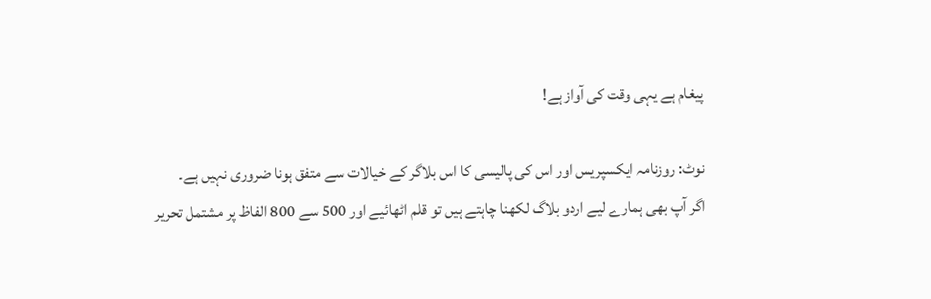پیغام ہے یہی وقت کی آواز ہے!

نوٹ: روزنامہ ایکسپریس اور اس کی پالیسی کا اس بلاگر کے خیالات سے متفق ہونا ضروری نہیں ہے۔
اگر آپ بھی ہمارے لیے اردو بلاگ لکھنا چاہتے ہیں تو قلم اٹھائیے اور 500 سے 800 الفاظ پر مشتمل تحریر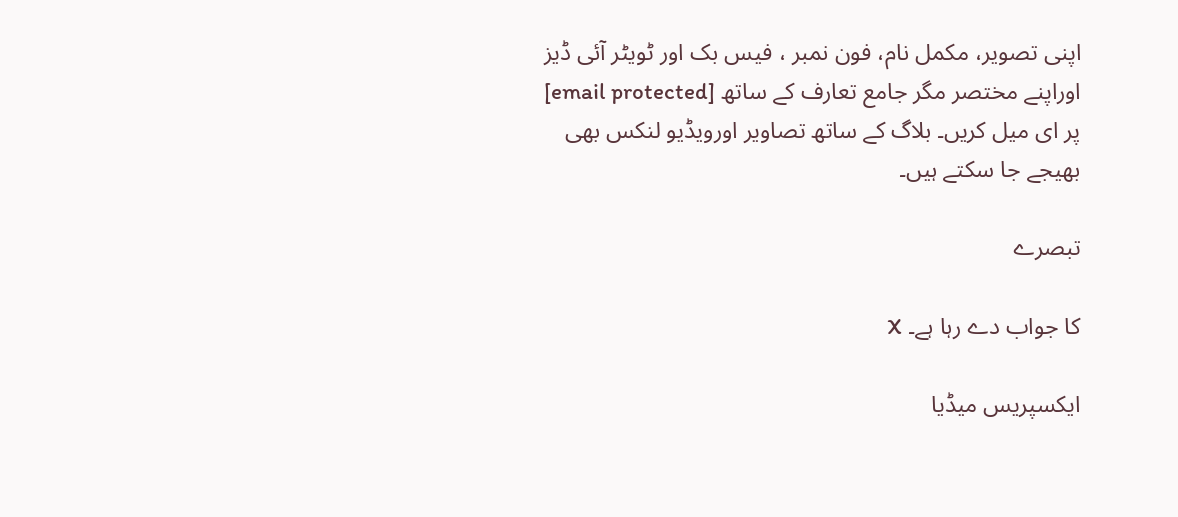اپنی تصویر، مکمل نام، فون نمبر ، فیس بک اور ٹویٹر آئی ڈیز اوراپنے مختصر مگر جامع تعارف کے ساتھ [email protected] پر ای میل کریں۔ بلاگ کے ساتھ تصاویر اورویڈیو لنکس بھی بھیجے جا سکتے ہیں۔

تبصرے

کا جواب دے رہا ہے۔ X

ایکسپریس میڈیا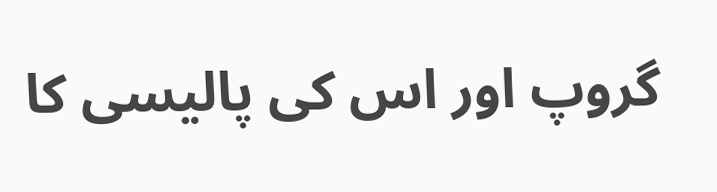گروپ اور اس کی پالیسی کا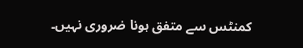کمنٹس سے متفق ہونا ضروری نہیں۔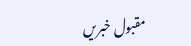مقبول خبریں